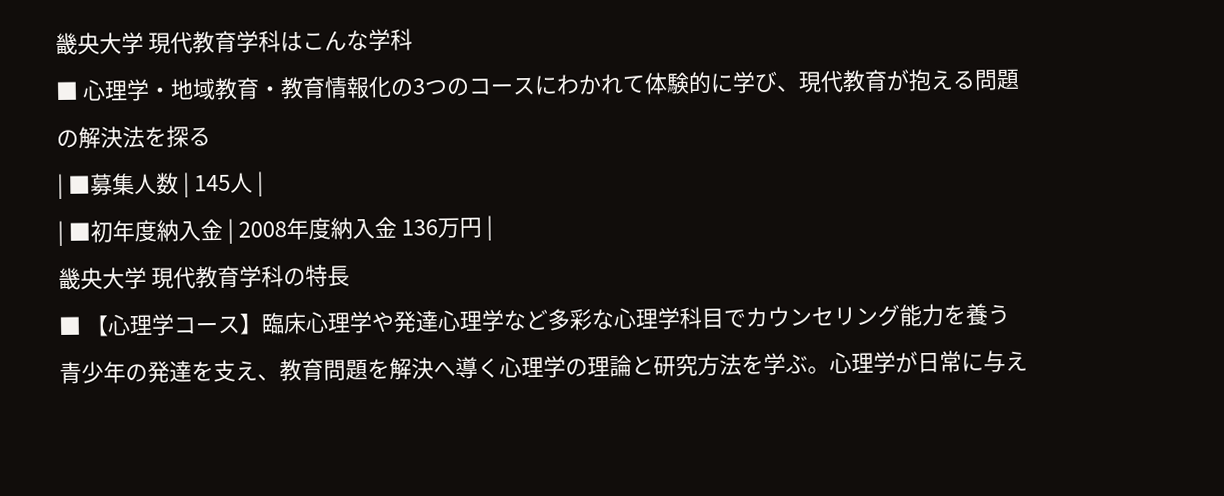畿央大学 現代教育学科はこんな学科
■ 心理学・地域教育・教育情報化の3つのコースにわかれて体験的に学び、現代教育が抱える問題の解決法を探る
| ■募集人数 | 145人 |
| ■初年度納入金 | 2008年度納入金 136万円 |
畿央大学 現代教育学科の特長
■ 【心理学コース】臨床心理学や発達心理学など多彩な心理学科目でカウンセリング能力を養う
青少年の発達を支え、教育問題を解決へ導く心理学の理論と研究方法を学ぶ。心理学が日常に与え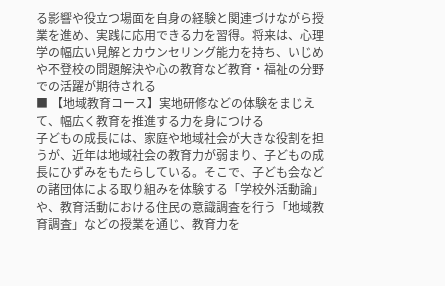る影響や役立つ場面を自身の経験と関連づけながら授業を進め、実践に応用できる力を習得。将来は、心理学の幅広い見解とカウンセリング能力を持ち、いじめや不登校の問題解決や心の教育など教育・福祉の分野での活躍が期待される
■ 【地域教育コース】実地研修などの体験をまじえて、幅広く教育を推進する力を身につける
子どもの成長には、家庭や地域社会が大きな役割を担うが、近年は地域社会の教育力が弱まり、子どもの成長にひずみをもたらしている。そこで、子ども会などの諸団体による取り組みを体験する「学校外活動論」や、教育活動における住民の意識調査を行う「地域教育調査」などの授業を通じ、教育力を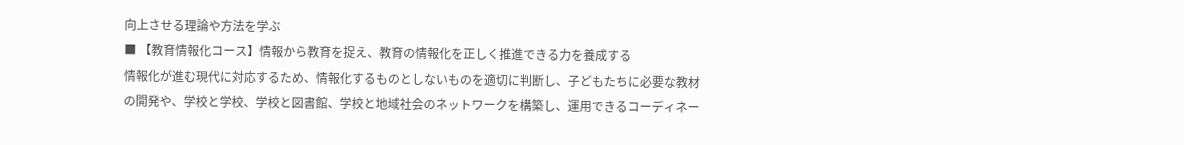向上させる理論や方法を学ぶ
■ 【教育情報化コース】情報から教育を捉え、教育の情報化を正しく推進できる力を養成する
情報化が進む現代に対応するため、情報化するものとしないものを適切に判断し、子どもたちに必要な教材の開発や、学校と学校、学校と図書館、学校と地域社会のネットワークを構築し、運用できるコーディネー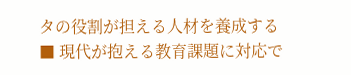タの役割が担える人材を養成する
■ 現代が抱える教育課題に対応で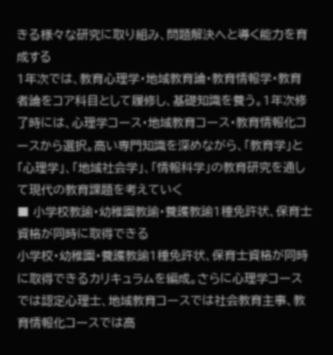きる様々な研究に取り組み、問題解決へと導く能力を育成する
1年次では、教育心理学・地域教育論・教育情報学・教育者論をコア科目として履修し、基礎知識を養う。1年次修了時には、心理学コース・地域教育コース・教育情報化コースから選択。高い専門知識を深めながら、「教育学」と「心理学」、「地域社会学」、「情報科学」の教育研究を通して現代の教育課題を考えていく
■ 小学校教諭・幼稚園教諭・養護教諭1種免許状、保育士資格が同時に取得できる
小学校・幼稚園・養護教諭1種免許状、保育士資格が同時に取得できるカリキュラムを編成。さらに心理学コースでは認定心理士、地域教育コースでは社会教育主事、教育情報化コースでは高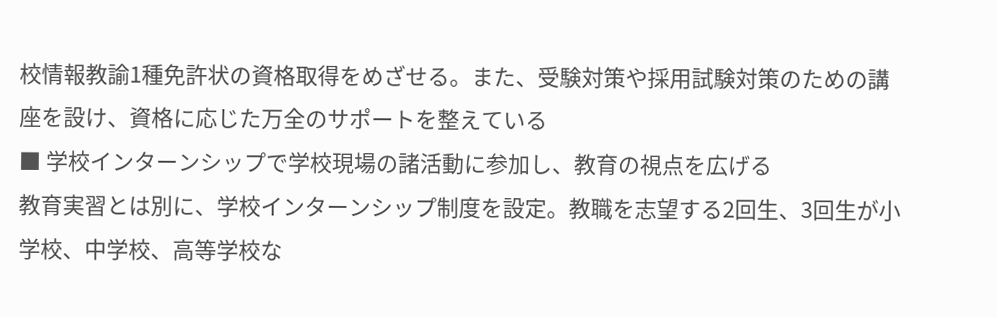校情報教諭1種免許状の資格取得をめざせる。また、受験対策や採用試験対策のための講座を設け、資格に応じた万全のサポートを整えている
■ 学校インターンシップで学校現場の諸活動に参加し、教育の視点を広げる
教育実習とは別に、学校インターンシップ制度を設定。教職を志望する2回生、3回生が小学校、中学校、高等学校な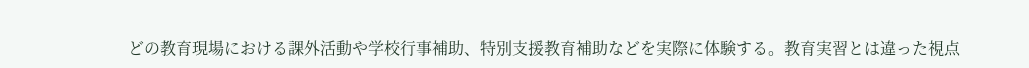どの教育現場における課外活動や学校行事補助、特別支援教育補助などを実際に体験する。教育実習とは違った視点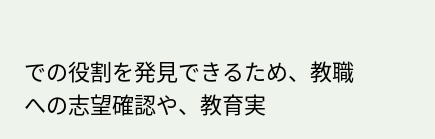での役割を発見できるため、教職への志望確認や、教育実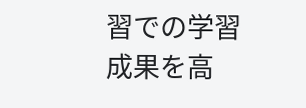習での学習成果を高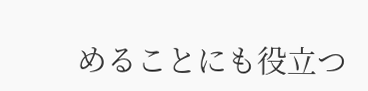めることにも役立つ